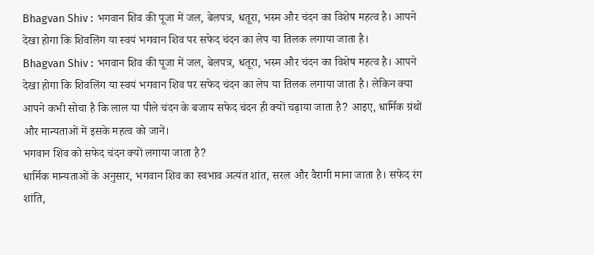Bhagvan Shiv : भगवान शिव की पूजा में जल, बेलपत्र, धतूरा, भस्म और चंदन का विशेष महत्व है। आपने देखा होगा कि शिवलिंग या स्वयं भगवान शिव पर सफेद चंदन का लेप या तिलक लगाया जाता है।
Bhagvan Shiv : भगवान शिव की पूजा में जल, बेलपत्र, धतूरा, भस्म और चंदन का विशेष महत्व है। आपने देखा होगा कि शिवलिंग या स्वयं भगवान शिव पर सफेद चंदन का लेप या तिलक लगाया जाता है। लेकिन क्या आपने कभी सोचा है कि लाल या पीले चंदन के बजाय सफेद चंदन ही क्यों चढ़ाया जाता है? आइए, धार्मिक ग्रंथों और मान्यताओं में इसके महत्व को जानें।
भगवान शिव को सफेद चंदन क्यों लगाया जाता है?
धार्मिक मान्यताओं के अनुसार, भगवान शिव का स्वभाव अत्यंत शांत, सरल और वैरागी माना जाता है। सफेद रंग शांति,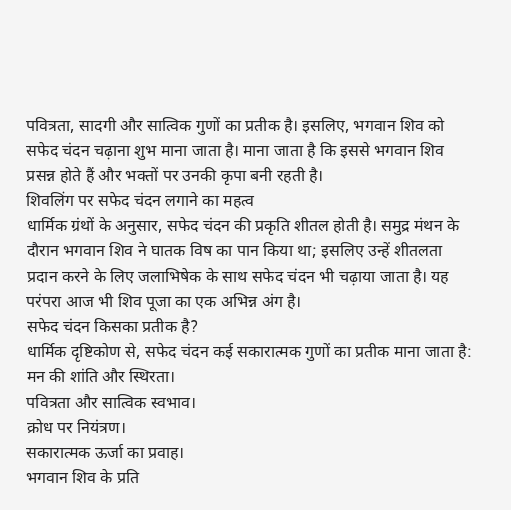पवित्रता, सादगी और सात्विक गुणों का प्रतीक है। इसलिए, भगवान शिव को सफेद चंदन चढ़ाना शुभ माना जाता है। माना जाता है कि इससे भगवान शिव प्रसन्न होते हैं और भक्तों पर उनकी कृपा बनी रहती है।
शिवलिंग पर सफेद चंदन लगाने का महत्व
धार्मिक ग्रंथों के अनुसार, सफेद चंदन की प्रकृति शीतल होती है। समुद्र मंथन के दौरान भगवान शिव ने घातक विष का पान किया था; इसलिए उन्हें शीतलता प्रदान करने के लिए जलाभिषेक के साथ सफेद चंदन भी चढ़ाया जाता है। यह परंपरा आज भी शिव पूजा का एक अभिन्न अंग है।
सफेद चंदन किसका प्रतीक है?
धार्मिक दृष्टिकोण से, सफेद चंदन कई सकारात्मक गुणों का प्रतीक माना जाता है:
मन की शांति और स्थिरता।
पवित्रता और सात्विक स्वभाव।
क्रोध पर नियंत्रण।
सकारात्मक ऊर्जा का प्रवाह।
भगवान शिव के प्रति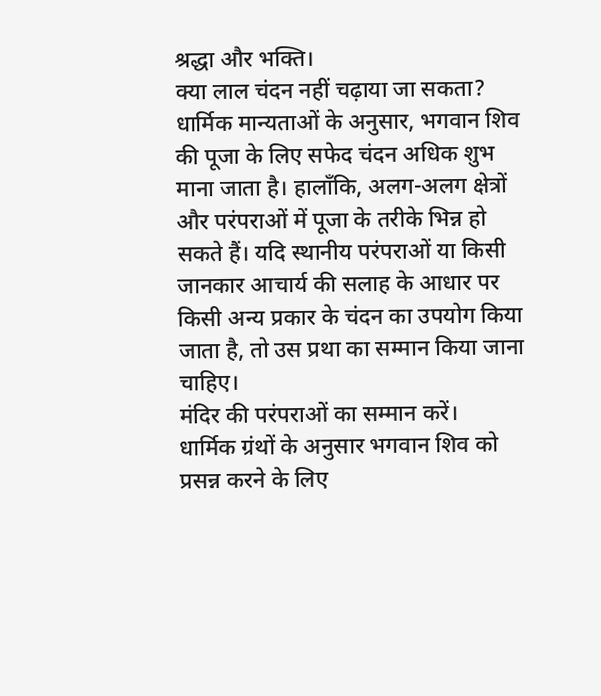श्रद्धा और भक्ति।
क्या लाल चंदन नहीं चढ़ाया जा सकता?
धार्मिक मान्यताओं के अनुसार, भगवान शिव की पूजा के लिए सफेद चंदन अधिक शुभ माना जाता है। हालाँकि, अलग-अलग क्षेत्रों और परंपराओं में पूजा के तरीके भिन्न हो सकते हैं। यदि स्थानीय परंपराओं या किसी जानकार आचार्य की सलाह के आधार पर किसी अन्य प्रकार के चंदन का उपयोग किया जाता है, तो उस प्रथा का सम्मान किया जाना चाहिए।
मंदिर की परंपराओं का सम्मान करें।
धार्मिक ग्रंथों के अनुसार भगवान शिव को प्रसन्न करने के लिए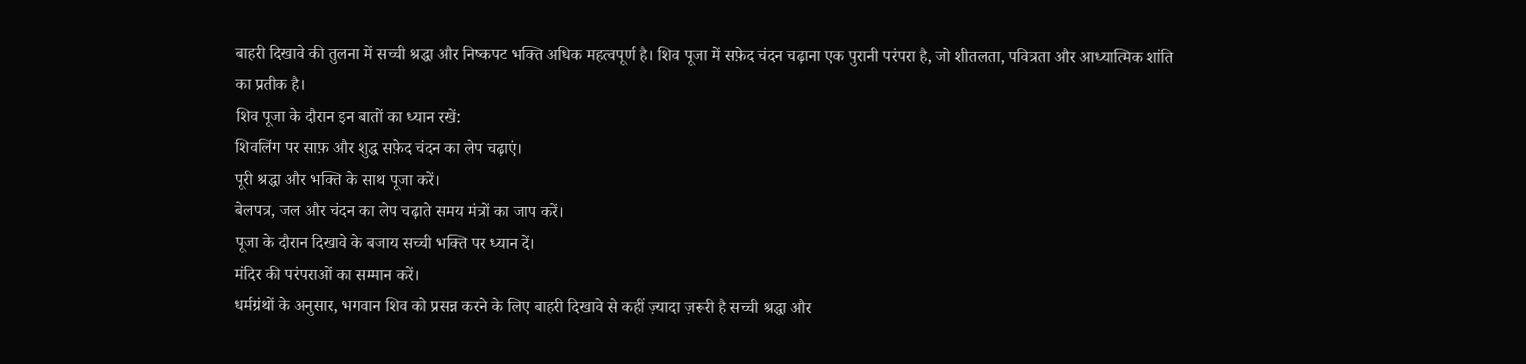बाहरी दिखावे की तुलना में सच्ची श्रद्धा और निष्कपट भक्ति अधिक महत्वपूर्ण है। शिव पूजा में सफ़ेद चंदन चढ़ाना एक पुरानी परंपरा है, जो शीतलता, पवित्रता और आध्यात्मिक शांति का प्रतीक है।
शिव पूजा के दौरान इन बातों का ध्यान रखें:
शिवलिंग पर साफ़ और शुद्ध सफ़ेद चंदन का लेप चढ़ाएं।
पूरी श्रद्धा और भक्ति के साथ पूजा करें।
बेलपत्र, जल और चंदन का लेप चढ़ाते समय मंत्रों का जाप करें।
पूजा के दौरान दिखावे के बजाय सच्ची भक्ति पर ध्यान दें।
मंदिर की परंपराओं का सम्मान करें।
धर्मग्रंथों के अनुसार, भगवान शिव को प्रसन्न करने के लिए बाहरी दिखावे से कहीं ज़्यादा ज़रूरी है सच्ची श्रद्धा और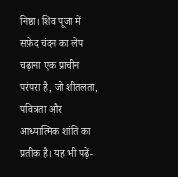निष्ठा। शिव पूजा में सफ़ेद चंदन का लेप चढ़ाना एक प्राचीन परंपरा है, जो शीतलता, पवित्रता और आध्यात्मिक शांति का प्रतीक है। यह भी पढ़ें-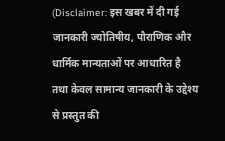(Disclaimer: इस खबर में दी गई जानकारी ज्योतिषीय, पौराणिक और धार्मिक मान्यताओं पर आधारित है तथा केवल सामान्य जानकारी के उद्देश्य से प्रस्तुत की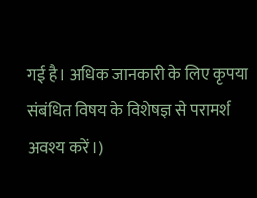गई है। अधिक जानकारी के लिए कृपया संबंधित विषय के विशेषज्ञ से परामर्श अवश्य करें।)